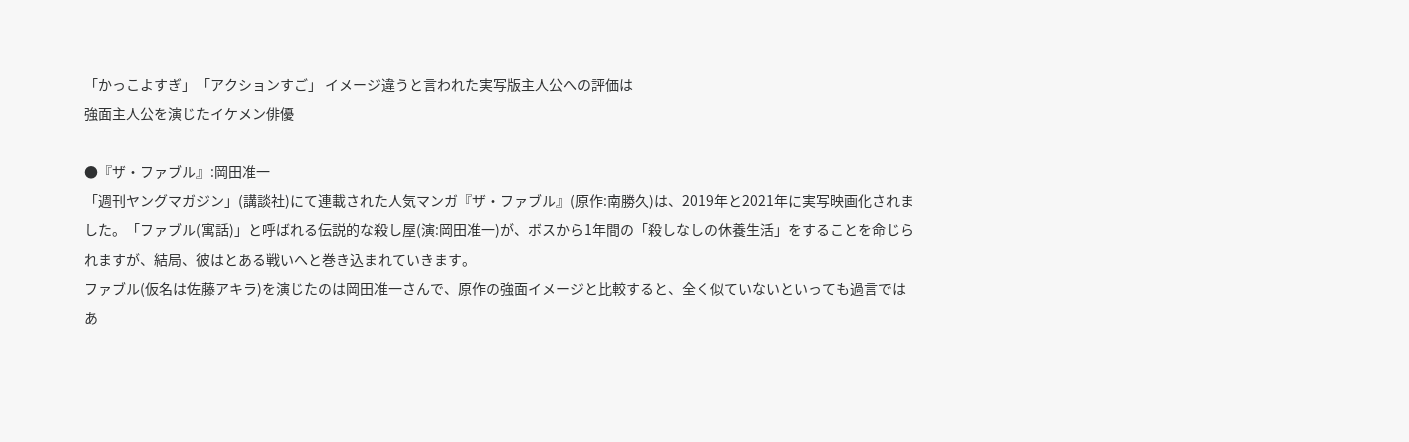「かっこよすぎ」「アクションすご」 イメージ違うと言われた実写版主人公への評価は
強面主人公を演じたイケメン俳優

●『ザ・ファブル』:岡田准一
「週刊ヤングマガジン」(講談社)にて連載された人気マンガ『ザ・ファブル』(原作:南勝久)は、2019年と2021年に実写映画化されました。「ファブル(寓話)」と呼ばれる伝説的な殺し屋(演:岡田准一)が、ボスから1年間の「殺しなしの休養生活」をすることを命じられますが、結局、彼はとある戦いへと巻き込まれていきます。
ファブル(仮名は佐藤アキラ)を演じたのは岡田准一さんで、原作の強面イメージと比較すると、全く似ていないといっても過言ではあ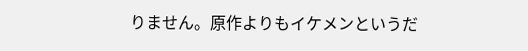りません。原作よりもイケメンというだ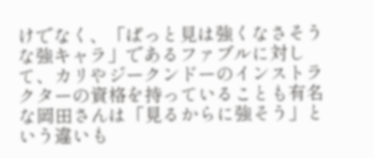けでなく、「ぱっと見は強くなさそうな強キャラ」であるファブルに対して、カリやジークンドーのインストラクターの資格を持っていることも有名な岡田さんは「見るからに強そう」という違いも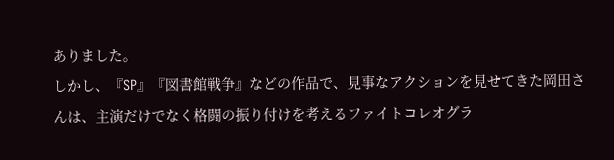ありました。
しかし、『SP』『図書館戦争』などの作品で、見事なアクションを見せてきた岡田さんは、主演だけでなく格闘の振り付けを考えるファイトコレオグラ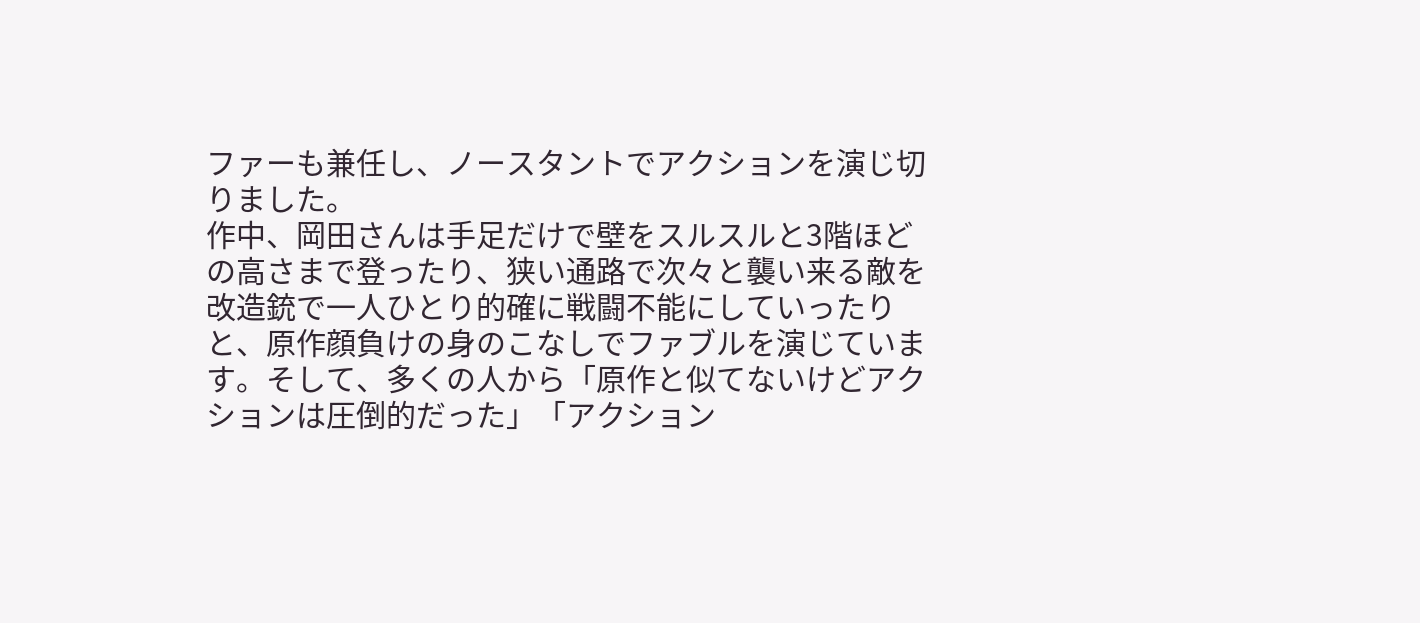ファーも兼任し、ノースタントでアクションを演じ切りました。
作中、岡田さんは手足だけで壁をスルスルと3階ほどの高さまで登ったり、狭い通路で次々と襲い来る敵を改造銃で一人ひとり的確に戦闘不能にしていったりと、原作顔負けの身のこなしでファブルを演じています。そして、多くの人から「原作と似てないけどアクションは圧倒的だった」「アクション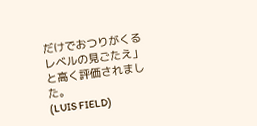だけでおつりがくるレベルの見ごたえ」と高く評価されました。
(LUIS FIELD)